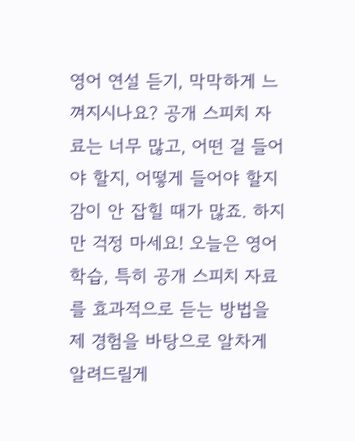영어 연설 듣기, 막막하게 느껴지시나요? 공개 스피치 자료는 너무 많고, 어떤 걸 들어야 할지, 어떻게 들어야 할지 감이 안 잡힐 때가 많죠. 하지만 걱정 마세요! 오늘은 영어 학습, 특히 공개 스피치 자료를 효과적으로 듣는 방법을 제 경험을 바탕으로 알차게 알려드릴게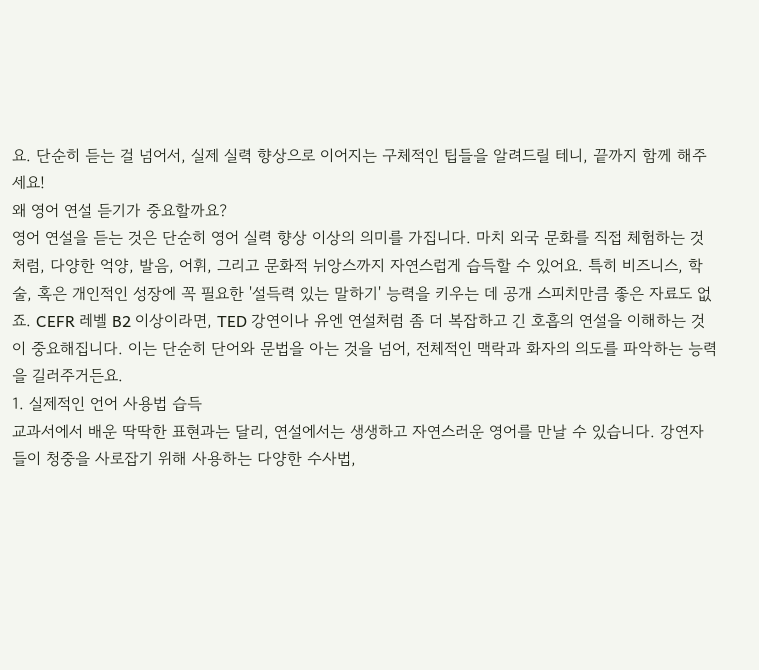요. 단순히 듣는 걸 넘어서, 실제 실력 향상으로 이어지는 구체적인 팁들을 알려드릴 테니, 끝까지 함께 해주세요!
왜 영어 연설 듣기가 중요할까요?
영어 연설을 듣는 것은 단순히 영어 실력 향상 이상의 의미를 가집니다. 마치 외국 문화를 직접 체험하는 것처럼, 다양한 억양, 발음, 어휘, 그리고 문화적 뉘앙스까지 자연스럽게 습득할 수 있어요. 특히 비즈니스, 학술, 혹은 개인적인 성장에 꼭 필요한 '설득력 있는 말하기' 능력을 키우는 데 공개 스피치만큼 좋은 자료도 없죠. CEFR 레벨 B2 이상이라면, TED 강연이나 유엔 연설처럼 좀 더 복잡하고 긴 호흡의 연설을 이해하는 것이 중요해집니다. 이는 단순히 단어와 문법을 아는 것을 넘어, 전체적인 맥락과 화자의 의도를 파악하는 능력을 길러주거든요.
1. 실제적인 언어 사용법 습득
교과서에서 배운 딱딱한 표현과는 달리, 연설에서는 생생하고 자연스러운 영어를 만날 수 있습니다. 강연자들이 청중을 사로잡기 위해 사용하는 다양한 수사법,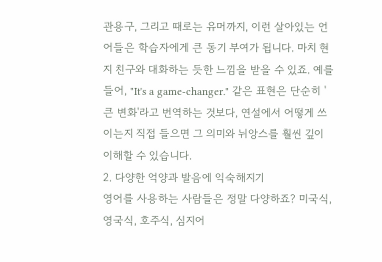관용구, 그리고 때로는 유머까지, 이런 살아있는 언어들은 학습자에게 큰 동기 부여가 됩니다. 마치 현지 친구와 대화하는 듯한 느낌을 받을 수 있죠. 예를 들어, "It's a game-changer." 같은 표현은 단순히 '큰 변화'라고 번역하는 것보다, 연설에서 어떻게 쓰이는지 직접 들으면 그 의미와 뉘앙스를 훨씬 깊이 이해할 수 있습니다.
2. 다양한 억양과 발음에 익숙해지기
영어를 사용하는 사람들은 정말 다양하죠? 미국식, 영국식, 호주식, 심지어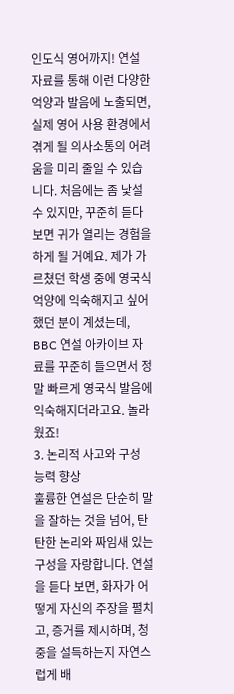인도식 영어까지! 연설 자료를 통해 이런 다양한 억양과 발음에 노출되면, 실제 영어 사용 환경에서 겪게 될 의사소통의 어려움을 미리 줄일 수 있습니다. 처음에는 좀 낯설 수 있지만, 꾸준히 듣다 보면 귀가 열리는 경험을 하게 될 거예요. 제가 가르쳤던 학생 중에 영국식 억양에 익숙해지고 싶어 했던 분이 계셨는데, BBC 연설 아카이브 자료를 꾸준히 들으면서 정말 빠르게 영국식 발음에 익숙해지더라고요. 놀라웠죠!
3. 논리적 사고와 구성 능력 향상
훌륭한 연설은 단순히 말을 잘하는 것을 넘어, 탄탄한 논리와 짜임새 있는 구성을 자랑합니다. 연설을 듣다 보면, 화자가 어떻게 자신의 주장을 펼치고, 증거를 제시하며, 청중을 설득하는지 자연스럽게 배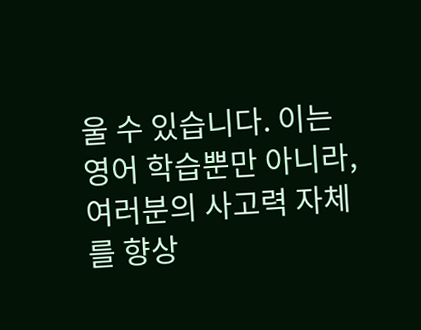울 수 있습니다. 이는 영어 학습뿐만 아니라, 여러분의 사고력 자체를 향상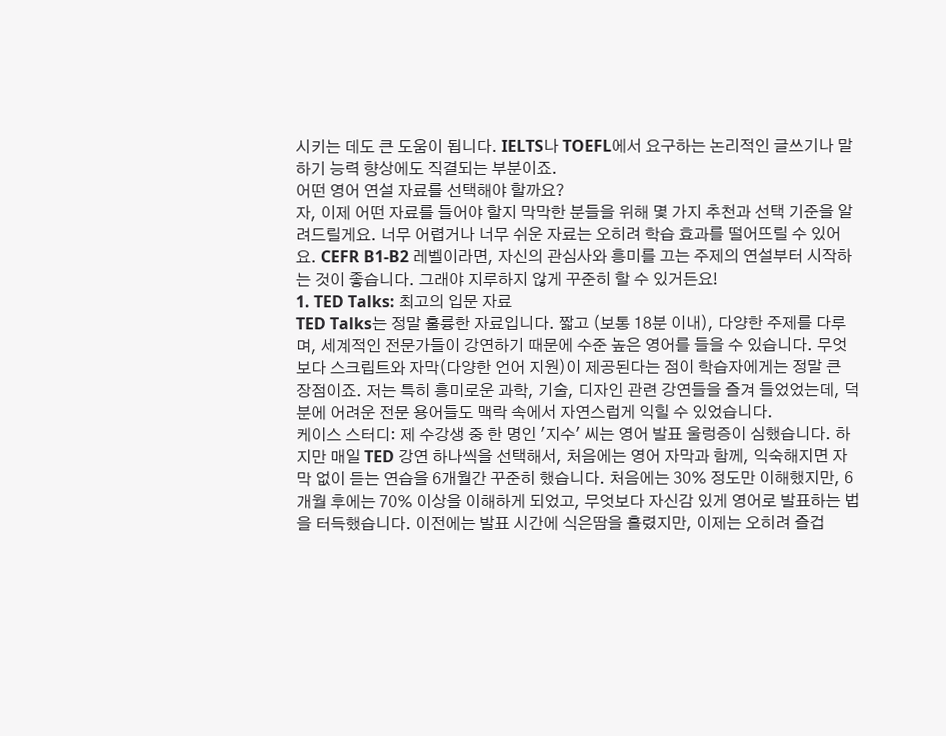시키는 데도 큰 도움이 됩니다. IELTS나 TOEFL에서 요구하는 논리적인 글쓰기나 말하기 능력 향상에도 직결되는 부분이죠.
어떤 영어 연설 자료를 선택해야 할까요?
자, 이제 어떤 자료를 들어야 할지 막막한 분들을 위해 몇 가지 추천과 선택 기준을 알려드릴게요. 너무 어렵거나 너무 쉬운 자료는 오히려 학습 효과를 떨어뜨릴 수 있어요. CEFR B1-B2 레벨이라면, 자신의 관심사와 흥미를 끄는 주제의 연설부터 시작하는 것이 좋습니다. 그래야 지루하지 않게 꾸준히 할 수 있거든요!
1. TED Talks: 최고의 입문 자료
TED Talks는 정말 훌륭한 자료입니다. 짧고 (보통 18분 이내), 다양한 주제를 다루며, 세계적인 전문가들이 강연하기 때문에 수준 높은 영어를 들을 수 있습니다. 무엇보다 스크립트와 자막(다양한 언어 지원)이 제공된다는 점이 학습자에게는 정말 큰 장점이죠. 저는 특히 흥미로운 과학, 기술, 디자인 관련 강연들을 즐겨 들었었는데, 덕분에 어려운 전문 용어들도 맥락 속에서 자연스럽게 익힐 수 있었습니다.
케이스 스터디: 제 수강생 중 한 명인 '지수' 씨는 영어 발표 울렁증이 심했습니다. 하지만 매일 TED 강연 하나씩을 선택해서, 처음에는 영어 자막과 함께, 익숙해지면 자막 없이 듣는 연습을 6개월간 꾸준히 했습니다. 처음에는 30% 정도만 이해했지만, 6개월 후에는 70% 이상을 이해하게 되었고, 무엇보다 자신감 있게 영어로 발표하는 법을 터득했습니다. 이전에는 발표 시간에 식은땀을 흘렸지만, 이제는 오히려 즐겁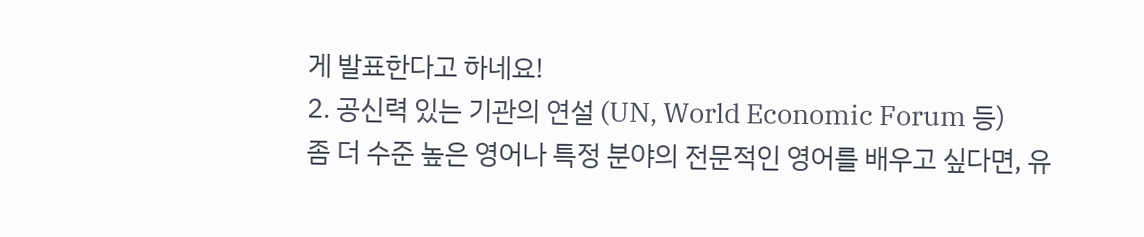게 발표한다고 하네요!
2. 공신력 있는 기관의 연설 (UN, World Economic Forum 등)
좀 더 수준 높은 영어나 특정 분야의 전문적인 영어를 배우고 싶다면, 유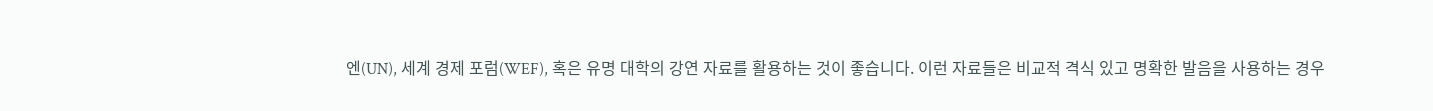엔(UN), 세계 경제 포럼(WEF), 혹은 유명 대학의 강연 자료를 활용하는 것이 좋습니다. 이런 자료들은 비교적 격식 있고 명확한 발음을 사용하는 경우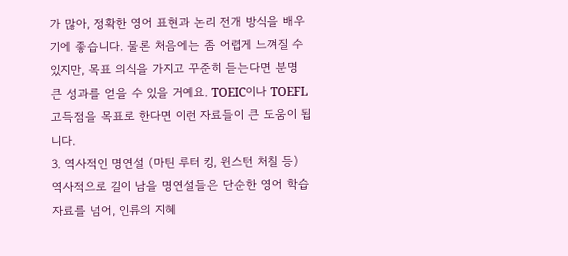가 많아, 정확한 영어 표현과 논리 전개 방식을 배우기에 좋습니다. 물론 처음에는 좀 어렵게 느껴질 수 있지만, 목표 의식을 가지고 꾸준히 듣는다면 분명 큰 성과를 얻을 수 있을 거예요. TOEIC이나 TOEFL 고득점을 목표로 한다면 이런 자료들이 큰 도움이 됩니다.
3. 역사적인 명연설 (마틴 루터 킹, 윈스턴 처칠 등)
역사적으로 길이 남을 명연설들은 단순한 영어 학습 자료를 넘어, 인류의 지혜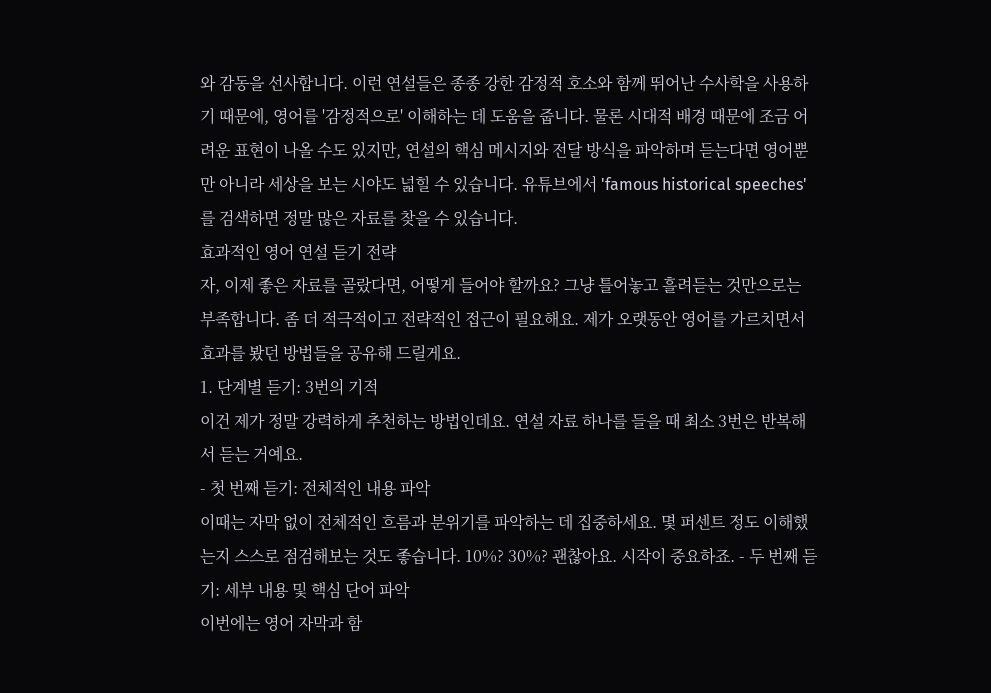와 감동을 선사합니다. 이런 연설들은 종종 강한 감정적 호소와 함께 뛰어난 수사학을 사용하기 때문에, 영어를 '감정적으로' 이해하는 데 도움을 줍니다. 물론 시대적 배경 때문에 조금 어려운 표현이 나올 수도 있지만, 연설의 핵심 메시지와 전달 방식을 파악하며 듣는다면 영어뿐만 아니라 세상을 보는 시야도 넓힐 수 있습니다. 유튜브에서 'famous historical speeches'를 검색하면 정말 많은 자료를 찾을 수 있습니다.
효과적인 영어 연설 듣기 전략
자, 이제 좋은 자료를 골랐다면, 어떻게 들어야 할까요? 그냥 틀어놓고 흘려듣는 것만으로는 부족합니다. 좀 더 적극적이고 전략적인 접근이 필요해요. 제가 오랫동안 영어를 가르치면서 효과를 봤던 방법들을 공유해 드릴게요.
1. 단계별 듣기: 3번의 기적
이건 제가 정말 강력하게 추천하는 방법인데요. 연설 자료 하나를 들을 때 최소 3번은 반복해서 듣는 거예요.
- 첫 번째 듣기: 전체적인 내용 파악
이때는 자막 없이 전체적인 흐름과 분위기를 파악하는 데 집중하세요. 몇 퍼센트 정도 이해했는지 스스로 점검해보는 것도 좋습니다. 10%? 30%? 괜찮아요. 시작이 중요하죠. - 두 번째 듣기: 세부 내용 및 핵심 단어 파악
이번에는 영어 자막과 함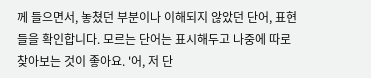께 들으면서, 놓쳤던 부분이나 이해되지 않았던 단어, 표현들을 확인합니다. 모르는 단어는 표시해두고 나중에 따로 찾아보는 것이 좋아요. '어, 저 단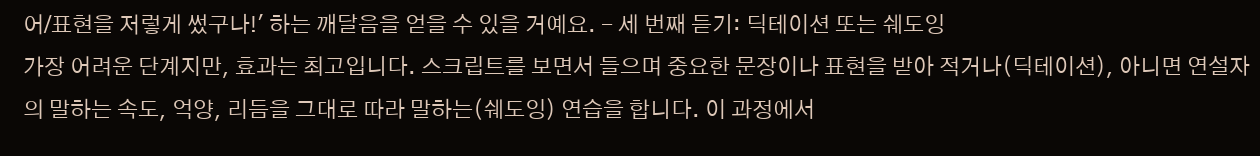어/표현을 저렇게 썼구나!' 하는 깨달음을 얻을 수 있을 거예요. - 세 번째 듣기: 딕테이션 또는 쉐도잉
가장 어려운 단계지만, 효과는 최고입니다. 스크립트를 보면서 들으며 중요한 문장이나 표현을 받아 적거나(딕테이션), 아니면 연설자의 말하는 속도, 억양, 리듬을 그대로 따라 말하는(쉐도잉) 연습을 합니다. 이 과정에서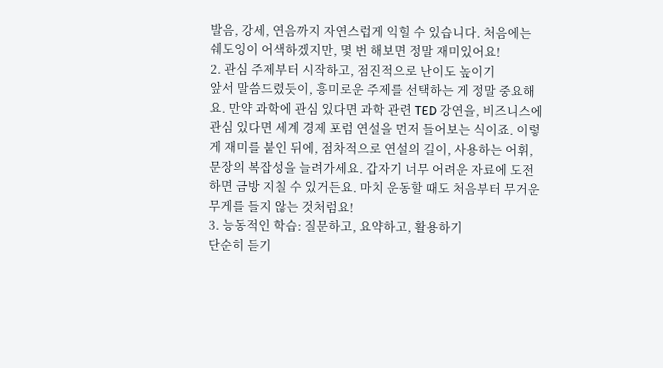발음, 강세, 연음까지 자연스럽게 익힐 수 있습니다. 처음에는 쉐도잉이 어색하겠지만, 몇 번 해보면 정말 재미있어요!
2. 관심 주제부터 시작하고, 점진적으로 난이도 높이기
앞서 말씀드렸듯이, 흥미로운 주제를 선택하는 게 정말 중요해요. 만약 과학에 관심 있다면 과학 관련 TED 강연을, 비즈니스에 관심 있다면 세계 경제 포럼 연설을 먼저 들어보는 식이죠. 이렇게 재미를 붙인 뒤에, 점차적으로 연설의 길이, 사용하는 어휘, 문장의 복잡성을 늘려가세요. 갑자기 너무 어려운 자료에 도전하면 금방 지칠 수 있거든요. 마치 운동할 때도 처음부터 무거운 무게를 들지 않는 것처럼요!
3. 능동적인 학습: 질문하고, 요약하고, 활용하기
단순히 듣기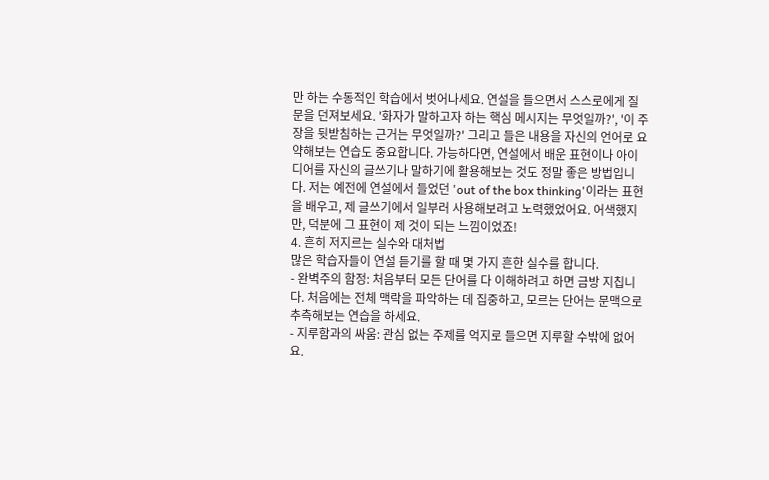만 하는 수동적인 학습에서 벗어나세요. 연설을 들으면서 스스로에게 질문을 던져보세요. '화자가 말하고자 하는 핵심 메시지는 무엇일까?', '이 주장을 뒷받침하는 근거는 무엇일까?' 그리고 들은 내용을 자신의 언어로 요약해보는 연습도 중요합니다. 가능하다면, 연설에서 배운 표현이나 아이디어를 자신의 글쓰기나 말하기에 활용해보는 것도 정말 좋은 방법입니다. 저는 예전에 연설에서 들었던 'out of the box thinking'이라는 표현을 배우고, 제 글쓰기에서 일부러 사용해보려고 노력했었어요. 어색했지만, 덕분에 그 표현이 제 것이 되는 느낌이었죠!
4. 흔히 저지르는 실수와 대처법
많은 학습자들이 연설 듣기를 할 때 몇 가지 흔한 실수를 합니다.
- 완벽주의 함정: 처음부터 모든 단어를 다 이해하려고 하면 금방 지칩니다. 처음에는 전체 맥락을 파악하는 데 집중하고, 모르는 단어는 문맥으로 추측해보는 연습을 하세요.
- 지루함과의 싸움: 관심 없는 주제를 억지로 들으면 지루할 수밖에 없어요.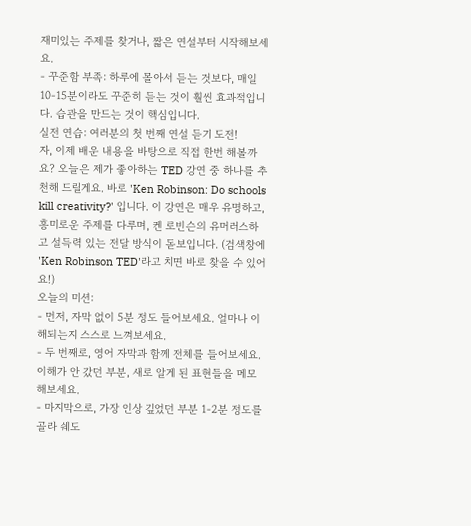재미있는 주제를 찾거나, 짧은 연설부터 시작해보세요.
- 꾸준함 부족: 하루에 몰아서 듣는 것보다, 매일 10-15분이라도 꾸준히 듣는 것이 훨씬 효과적입니다. 습관을 만드는 것이 핵심입니다.
실전 연습: 여러분의 첫 번째 연설 듣기 도전!
자, 이제 배운 내용을 바탕으로 직접 한번 해볼까요? 오늘은 제가 좋아하는 TED 강연 중 하나를 추천해 드릴게요. 바로 'Ken Robinson: Do schools kill creativity?' 입니다. 이 강연은 매우 유명하고, 흥미로운 주제를 다루며, 켄 로빈슨의 유머러스하고 설득력 있는 전달 방식이 돋보입니다. (검색창에 'Ken Robinson TED'라고 치면 바로 찾을 수 있어요!)
오늘의 미션:
- 먼저, 자막 없이 5분 정도 들어보세요. 얼마나 이해되는지 스스로 느껴보세요.
- 두 번째로, 영어 자막과 함께 전체를 들어보세요. 이해가 안 갔던 부분, 새로 알게 된 표현들을 메모해보세요.
- 마지막으로, 가장 인상 깊었던 부분 1-2분 정도를 골라 쉐도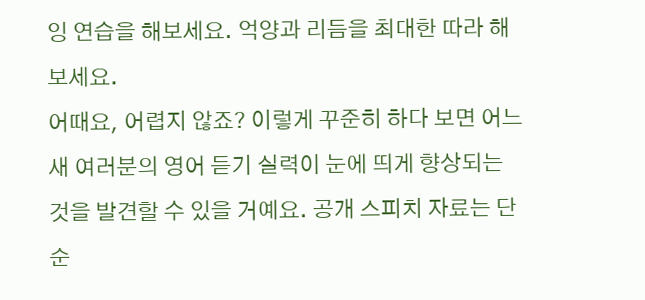잉 연습을 해보세요. 억양과 리듬을 최대한 따라 해보세요.
어때요, 어렵지 않죠? 이렇게 꾸준히 하다 보면 어느새 여러분의 영어 듣기 실력이 눈에 띄게 향상되는 것을 발견할 수 있을 거예요. 공개 스피치 자료는 단순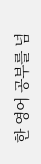한 영어 공부를 넘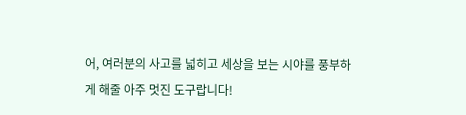어, 여러분의 사고를 넓히고 세상을 보는 시야를 풍부하게 해줄 아주 멋진 도구랍니다!